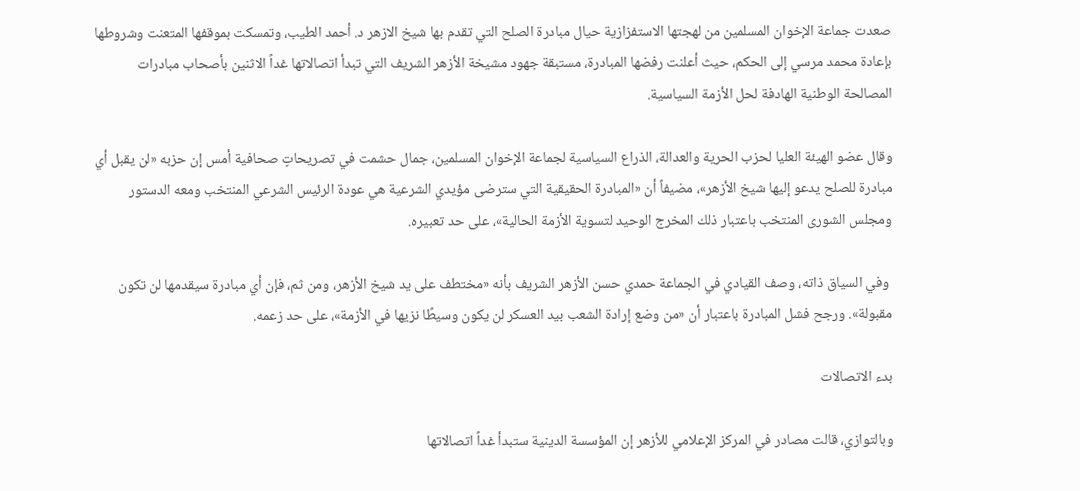صعدت جماعة الإخوان المسلمين من لهجتها الاستفزازية حيال مبادرة الصلح التي تقدم بها شيخ الازهر د. أحمد الطيب، وتمسكت بموقفها المتعنت وشروطها بإعادة محمد مرسي إلى الحكم، حيث أعلنت رفضها المبادرة، مستبقة جهود مشيخة الأزهر الشريف التي تبدأ اتصالاتها غداً الاثنين بأصحاب مبادرات المصالحة الوطنية الهادفة لحل الأزمة السياسية.

وقال عضو الهيئة العليا لحزب الحرية والعدالة، الذراع السياسية لجماعة الإخوان المسلمين، جمال حشمت في تصريحاتٍ صحافية أمس إن حزبه «لن يقبل أي مبادرة للصلح يدعو إليها شيخ الأزهر»، مضيفاً أن «المبادرة الحقيقية التي سترضى مؤيدي الشرعية هي عودة الرئيس الشرعي المنتخب ومعه الدستور ومجلس الشورى المنتخب باعتبار ذلك المخرج الوحيد لتسوية الأزمة الحالية»، على حد تعبيره.

 وفي السياق ذاته، وصف القيادي في الجماعة حمدي حسن الأزهر الشريف بأنه «مختطف على يد شيخ الأزهر، ومن ثم، فإن أي مبادرة سيقدمها لن تكون مقبولة». ورجح فشل المبادرة باعتبار أن «من وضع إرادة الشعب بيد العسكر لن يكون وسيطًا نزيها في الأزمة»، على حد زعمه.

بدء الاتصالات

وبالتوازي، قالت مصادر في المركز الإعلامي للأزهر إن المؤسسة الدينية ستبدأ غداً اتصالاتها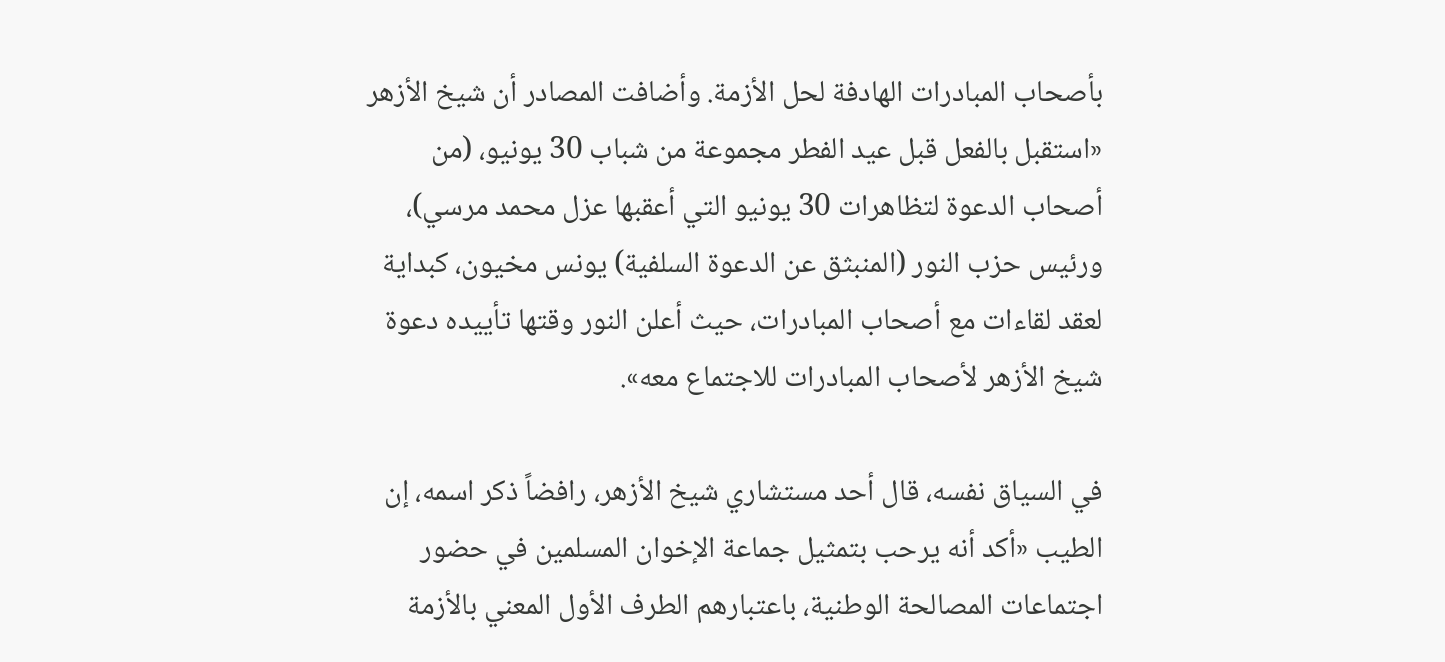بأصحاب المبادرات الهادفة لحل الأزمة. وأضافت المصادر أن شيخ الأزهر «استقبل بالفعل قبل عيد الفطر مجموعة من شباب 30 يونيو، (من أصحاب الدعوة لتظاهرات 30 يونيو التي أعقبها عزل محمد مرسي)، ورئيس حزب النور (المنبثق عن الدعوة السلفية) يونس مخيون، كبداية لعقد لقاءات مع أصحاب المبادرات، حيث أعلن النور وقتها تأييده دعوة شيخ الأزهر لأصحاب المبادرات للاجتماع معه».

في السياق نفسه، قال أحد مستشاري شيخ الأزهر، رافضاً ذكر اسمه، إن الطيب «أكد أنه يرحب بتمثيل جماعة الإخوان المسلمين في حضور اجتماعات المصالحة الوطنية، باعتبارهم الطرف الأول المعني بالأزمة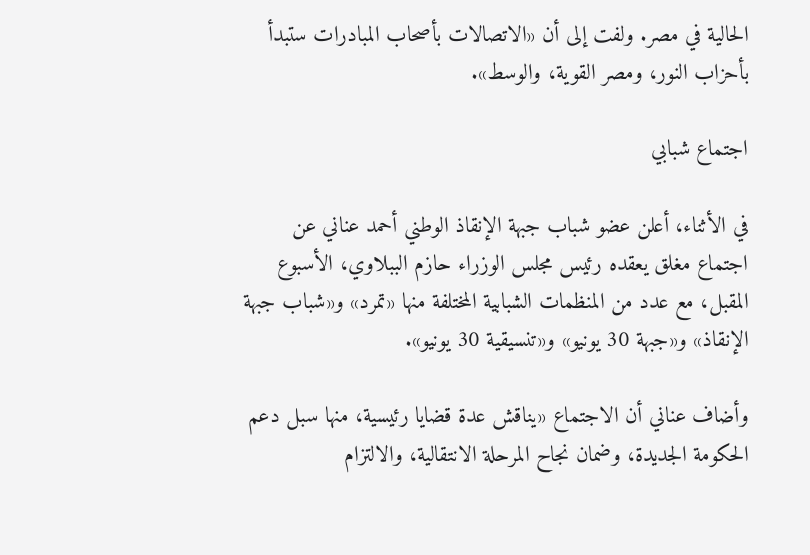الحالية في مصر. ولفت إلى أن «الاتصالات بأصحاب المبادرات ستبدأ بأحزاب النور، ومصر القوية، والوسط».

اجتماع شبابي

في الأثناء، أعلن عضو شباب جبهة الإنقاذ الوطني أحمد عناني عن اجتماع مغلق يعقده رئيس مجلس الوزراء حازم الببلاوي، الأسبوع المقبل، مع عدد من المنظمات الشبابية المختلفة منها «تمرد» و«شباب جبهة الإنقاذ» و«جبهة 30 يونيو» و«تنسيقية 30 يونيو».

وأضاف عناني أن الاجتماع «يناقش عدة قضايا رئيسية، منها سبل دعم الحكومة الجديدة، وضمان نجاح المرحلة الانتقالية، والالتزام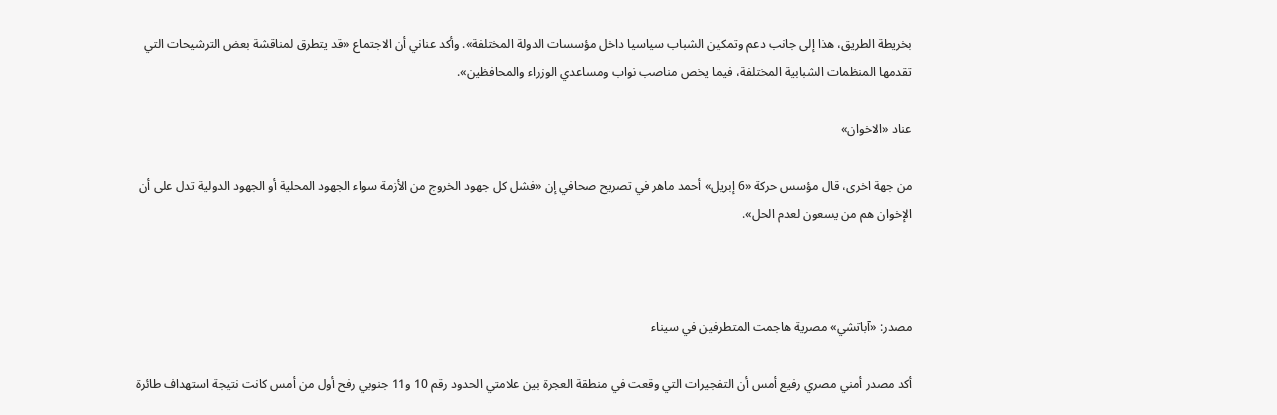بخريطة الطريق، هذا إلى جانب دعم وتمكين الشباب سياسيا داخل مؤسسات الدولة المختلفة». وأكد عناني أن الاجتماع «قد يتطرق لمناقشة بعض الترشيحات التي تقدمها المنظمات الشبابية المختلفة، فيما يخص مناصب نواب ومساعدي الوزراء والمحافظين».

عناد «الاخوان»

من جهة اخرى، قال مؤسس حركة «6 إبريل» أحمد ماهر في تصريح صحافي إن «فشل كل جهود الخروج من الأزمة سواء الجهود المحلية أو الجهود الدولية تدل على أن الإخوان هم من يسعون لعدم الحل».



مصدر: «آباتشي» مصرية هاجمت المتطرفين في سيناء

أكد مصدر أمني مصري رفيع أمس أن التفجيرات التي وقعت في منطقة العجرة بين علامتي الحدود رقم 10 و11 جنوبي رفح أول من أمس كانت نتيجة استهداف طائرة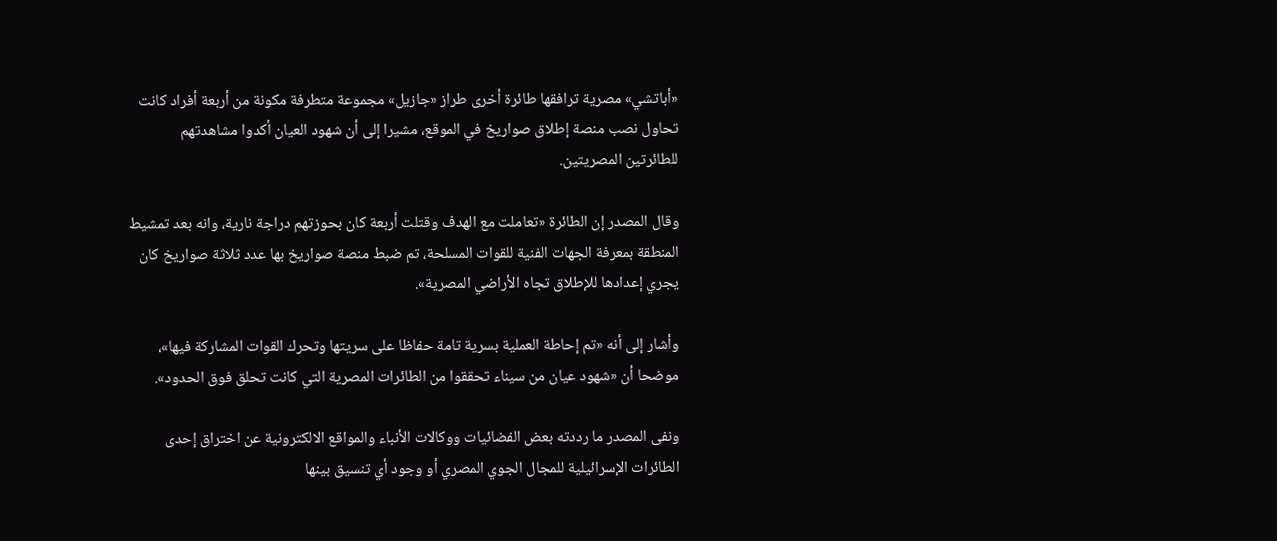«أباتشي» مصرية ترافقها طائرة أخرى طراز «جازيل» مجموعة متطرفة مكونة من أربعة أفراد كانت تحاول نصب منصة إطلاق صواريخ في الموقع، مشيرا إلى أن شهود العيان أكدوا مشاهدتهم للطائرتين المصريتين.

وقال المصدر إن الطائرة «تعاملت مع الهدف وقتلت أربعة كان بحوزتهم دراجة نارية، وانه بعد تمشيط المنطقة بمعرفة الجهات الفنية للقوات المسلحة، تم ضبط منصة صواريخ بها عدد ثلاثة صواريخ كان يجري إعدادها للإطلاق تجاه الأراضي المصرية».

وأشار إلى أنه «تم إحاطة العملية بسرية تامة حفاظا على سريتها وتحرك القوات المشاركة فيها»، موضحا أن «شهود عيان من سيناء تحققوا من الطائرات المصرية التي كانت تحلق فوق الحدود».

ونفى المصدر ما رددته بعض الفضائيات ووكالات الأنباء والمواقع الالكترونية عن اختراق إحدى الطائرات الإسرائيلية للمجال الجوي المصري أو وجود أي تنسيق بينها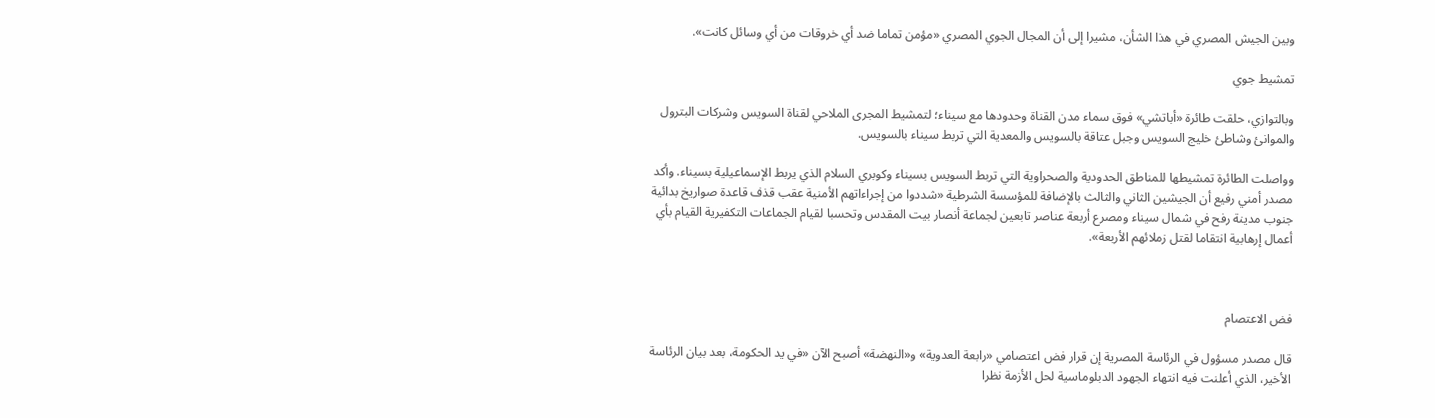وبين الجيش المصري في هذا الشأن، مشيرا إلى أن المجال الجوي المصري «مؤمن تماما ضد أي خروقات من أي وسائل كانت».

تمشيط جوي

وبالتوازي، حلقت طائرة «أباتشي» فوق سماء مدن القناة وحدودها مع سيناء؛ لتمشيط المجرى الملاحي لقناة السويس وشركات البترول والموانئ وشاطئ خليج السويس وجبل عتاقة بالسويس والمعدية التي تربط سيناء بالسويس.

وواصلت الطائرة تمشيطها للمناطق الحدودية والصحراوية التي تربط السويس بسيناء وكوبري السلام الذي يربط الإسماعيلية بسيناء. وأكد مصدر أمني رفيع أن الجيشين الثاني والثالث بالإضافة للمؤسسة الشرطية «شددوا من إجراءاتهم الأمنية عقب قذف قاعدة صواريخ بدائية جنوب مدينة رفح في شمال سيناء ومصرع أربعة عناصر تابعين لجماعة أنصار بيت المقدس وتحسبا لقيام الجماعات التكفيرية القيام بأي أعمال إرهابية انتقاما لقتل زملائهم الأربعة».



فض الاعتصام

قال مصدر مسؤول في الرئاسة المصرية إن قرار فض اعتصامي «رابعة العدوية» و«النهضة» أصبح الآن «في يد الحكومة، بعد بيان الرئاسة الأخير، الذي أعلنت فيه انتهاء الجهود الدبلوماسية لحل الأزمة نظرا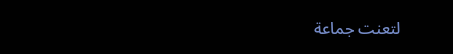لتعنت جماعة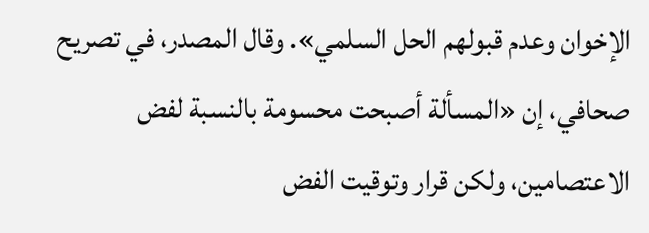الإخوان وعدم قبولهم الحل السلمي». وقال المصدر، في تصريح صحافي، إن «المسألة أصبحت محسومة بالنسبة لفض الاعتصامين، ولكن قرار وتوقيت الفض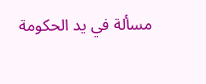مسألة في يد الحكومة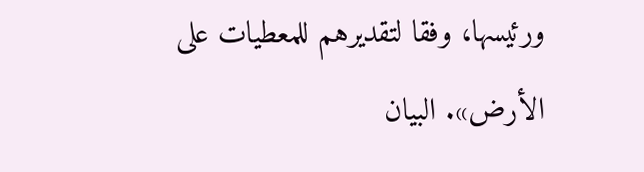ورئيسها، وفقا لتقديرهم للمعطيات على الأرض». البيان